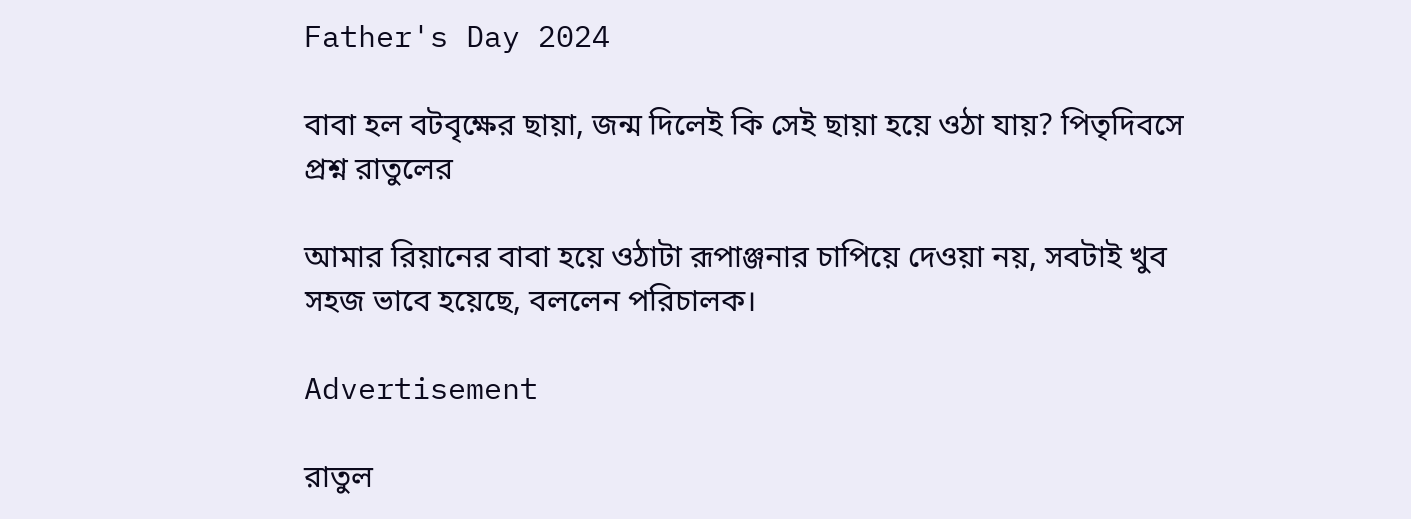Father's Day 2024

বাবা হল বটবৃক্ষের ছায়া, জন্ম দিলেই কি সেই ছায়া হয়ে ওঠা যায়? পিতৃদিবসে প্রশ্ন রাতুলের

আমার রিয়ানের বাবা হয়ে ওঠাটা রূপাঞ্জনার চাপিয়ে দেওয়া নয়, সবটাই খুব সহজ ভাবে হয়েছে, বললেন পরিচালক।

Advertisement

রাতুল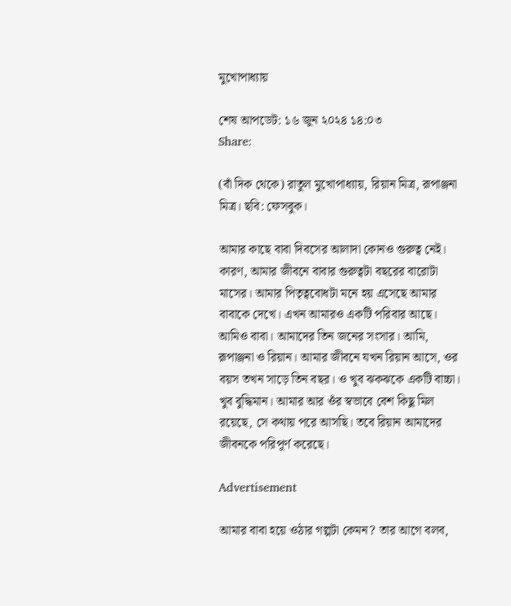মুখোপাধ্যায়

শেষ আপডেট: ১৬ জুন ২০২৪ ১৪:০৩
Share:

(বাঁ দিক থেকে) রাতুল মুখোপাধ্যায়, রিয়ান মিত্র, রূপাঞ্জনা মিত্র। ছবি: ফেসবুক।

আমার কাছে বাবা দিবসের আলাদা কোনও গুরুত্ব নেই। কারণ, আমার জীবনে বাবার গুরুত্বটা বছরের বারোটা মাসের। আমার পিতৃত্ববোধটা মনে হয় এসেছে আমার বাবাকে দেখে। এখন আমারও একটি পরিবার আছে। আমিও বাবা। আমাদের তিন জনের সংসার। আমি, রূপাঞ্জনা ও রিয়ান। আমার জীবনে যখন রিয়ান আসে, ওর বয়স তখন সাড়ে তিন বছর। ও খুব ঝকঝকে একটি বাচ্চা। খুব বুদ্ধিমান। আমার আর ওঁর স্বভাবে বেশ কিছু মিল রয়েছে, সে কথায় পরে আসছি। তবে রিয়ান আমাদের জীবনকে পরিপূর্ণ করেছে।

Advertisement

আমার বাবা হয়ে ওঠার গল্পটা কেমন? তার আগে বলব,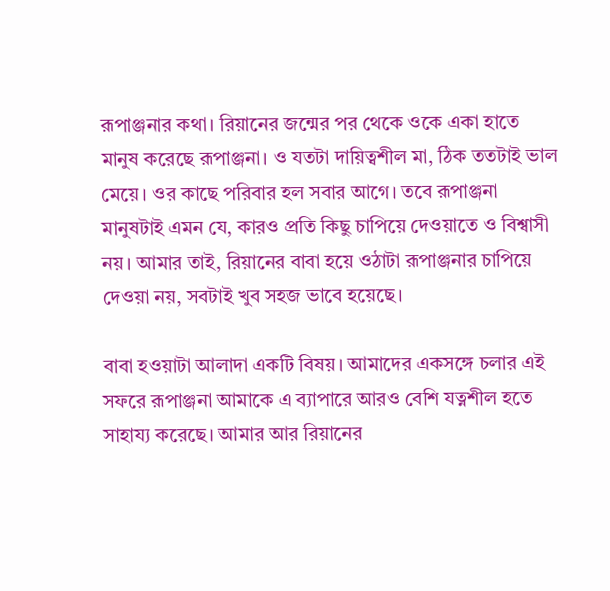রূপাঞ্জনার কথা। রিয়ানের জন্মের পর থেকে ওকে একা হাতে মানুষ করেছে রূপাঞ্জনা। ও যতটা দায়িত্বশীল মা, ঠিক ততটাই ভাল মেয়ে। ওর কাছে পরিবার হল সবার আগে। তবে রূপাঞ্জনা মানুষটাই এমন যে, কারও প্রতি কিছু চাপিয়ে দেওয়াতে ও বিশ্বাসী নয়। আমার তাই, রিয়ানের বাবা হয়ে ওঠাটা রূপাঞ্জনার চাপিয়ে দেওয়া নয়, সবটাই খুব সহজ ভাবে হয়েছে।

বাবা হওয়াটা আলাদা একটি বিষয়। আমাদের একসঙ্গে চলার এই সফরে রূপাঞ্জনা আমাকে এ ব্যাপারে আরও বেশি যত্নশীল হতে সাহায্য করেছে। আমার আর রিয়ানের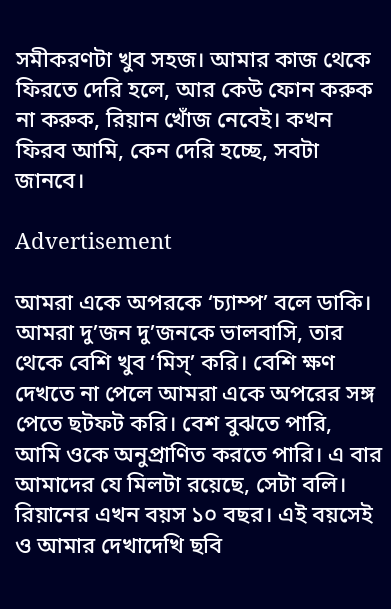সমীকরণটা খুব সহজ। আমার কাজ থেকে ফিরতে দেরি হলে, আর কেউ ফোন করুক না করুক, রিয়ান খোঁজ নেবেই। কখন ফিরব আমি, কেন দেরি হচ্ছে, সবটা জানবে।

Advertisement

আমরা একে অপরকে ‘চ্যাম্প’ বলে ডাকি। আমরা দু’জন দু’জনকে ভালবাসি, তার থেকে বেশি খুব ‘মিস্’ করি। বেশি ক্ষণ দেখতে না পেলে আমরা একে অপরের সঙ্গ পেতে ছটফট করি। বেশ বুঝতে পারি, আমি ওকে অনুপ্রাণিত করতে পারি। এ বার আমাদের যে মিলটা রয়েছে, সেটা বলি। রিয়া‌নের এখন বয়স ১০ বছর। এই বয়সেই ও আমার দেখাদেখি ছবি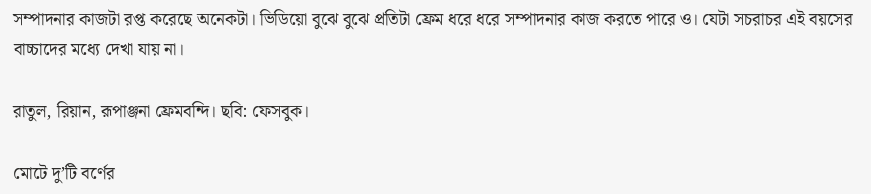সম্পাদনার কাজটা রপ্ত করেছে অনেকটা। ভিডিয়ো বুঝে বুঝে প্রতিটা ফ্রেম ধরে ধরে সম্পাদনার কাজ করতে পারে ও। যেটা সচরাচর এই বয়সের বাচ্চাদের মধ্যে দেখা যায় না।

রাতুল, রিয়ান, রূপাঞ্জনা ফ্রেমবন্দি। ছবি: ফেসবুক।

মোটে দু’টি বর্ণের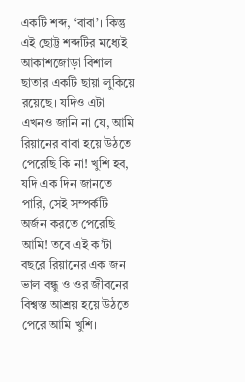একটি শব্দ, ‘বাবা’। কিন্তু এই ছোট্ট শব্দটির মধ্যেই আকাশজোড়া বিশাল ছাতার একটি ছায়া লুকিয়ে রয়েছে। যদিও এটা এখনও জানি না যে, আমি রিয়ানের বাবা হয়ে উঠতে পেরেছি কি না! খুশি হব, যদি এক দিন জানতে পারি, সেই সম্পর্কটি অর্জন করতে পেরেছি আমি! তবে এই ক’টা বছরে রিয়ানের এক জন ভাল বন্ধু ও ওর জীবনের বিশ্বস্ত আশ্রয় হয়ে উঠতে পেরে আমি খুশি।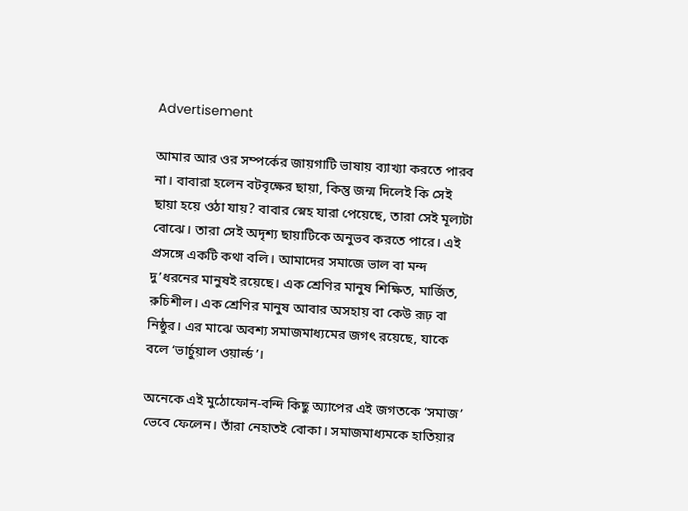Advertisement

আমার আর ওর সম্পর্কের জায়গাটি ভাষায় ব্যাখ্যা করতে পারব না। বাবারা হলেন বটবৃক্ষের ছায়া, কিন্তু জন্ম দিলেই কি সেই ছায়া হয়ে ওঠা যায়? বাবার স্নেহ যারা পেয়েছে, তারা সেই মূল্যটা বোঝে। তারা সেই অদৃশ্য ছায়াটিকে অনুভব করতে পারে। এই প্রসঙ্গে একটি কথা বলি। আমাদের সমাজে ভাল বা মন্দ দু’ধরনের মানুষই রয়েছে। এক শ্রেণির মানুষ শিক্ষিত, মার্জিত, রুচিশীল। এক শ্রেণির মানুষ আবার অসহায় বা কেউ রূঢ় বা নিষ্ঠুর। এর মাঝে অবশ্য সমাজমাধ্যমের জগৎ রয়েছে, যাকে বলে ‘ভার্চুয়াল ওয়ার্ল্ড’।

অনেকে এই মুঠোফোন-বন্দি কিছু অ্যাপের এই জগতকে ‘সমাজ’ ভেবে ফেলেন। তাঁরা নেহাতই বোকা। সমাজমাধ্যমকে হাতিয়ার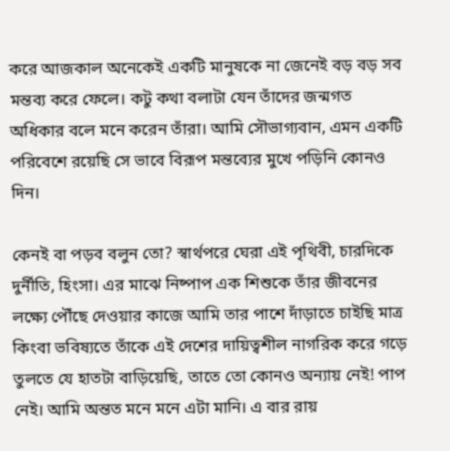করে আজকাল অনেকেই একটি মানুষকে না জেনেই বড় বড় সব মন্তব্য করে ফেলে। কটু কথা বলাটা যেন তাঁদের জন্মগত অধিকার বলে মনে করেন তাঁরা। আমি সৌভাগ্যবান, এমন একটি পরিবেশে রয়েছি সে ভাবে বিরূপ মন্তব্যের মুখে পড়িনি কোনও দিন।

কেনই বা পড়ব বলুন তো? স্বার্থপরে ঘেরা এই পৃথিবী, চারদিকে দুর্নীতি, হিংসা। এর মাঝে নিষ্পাপ এক শিশুকে তাঁর জীবনের লক্ষ্যে পৌঁছে দেওয়ার কাজে আমি তার পাশে দাঁড়াতে চাইছি মাত্র কিংবা ভবিষ্যতে তাঁকে এই দেশের দায়িত্বশীল নাগরিক করে গড়ে তুলতে যে হাতটা বাড়িয়েছি, তাতে তো কোনও অন্যায় নেই! পাপ নেই। আমি অন্তত মনে মনে এটা মানি। এ বার রায়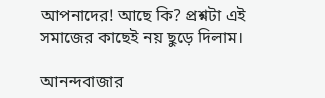আপনাদের! আছে কি? প্রশ্নটা এই সমাজের কাছেই নয় ছুড়ে দিলাম।

আনন্দবাজার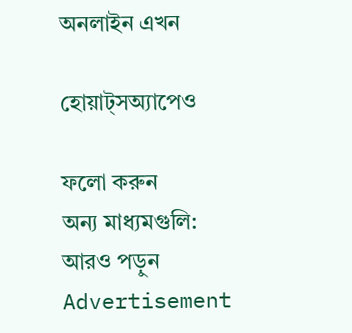অনলাইন এখন

হোয়াট্‌সঅ্যাপেও

ফলো করুন
অন্য মাধ্যমগুলি:
আরও পড়ুন
Advertisement